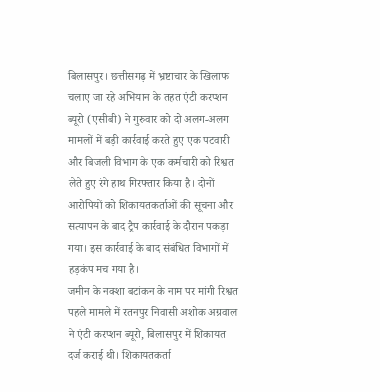बिलासपुर। छत्तीसगढ़ में भ्रष्टाचार के खिलाफ चलाए जा रहे अभियान के तहत एंटी करप्शन ब्यूरो (एसीबी) ने गुरुवार को दो अलग-अलग मामलों में बड़ी कार्रवाई करते हुए एक पटवारी और बिजली विभाग के एक कर्मचारी को रिश्वत लेते हुए रंगे हाथ गिरफ्तार किया है। दोनों आरोपियों को शिकायतकर्ताओं की सूचना और सत्यापन के बाद ट्रैप कार्रवाई के दौरान पकड़ा गया। इस कार्रवाई के बाद संबंधित विभागों में हड़कंप मच गया है।
जमीन के नक्शा बटांकन के नाम पर मांगी रिश्वत
पहले मामले में रतनपुर निवासी अशोक अग्रवाल ने एंटी करप्शन ब्यूरो, बिलासपुर में शिकायत दर्ज कराई थी। शिकायतकर्ता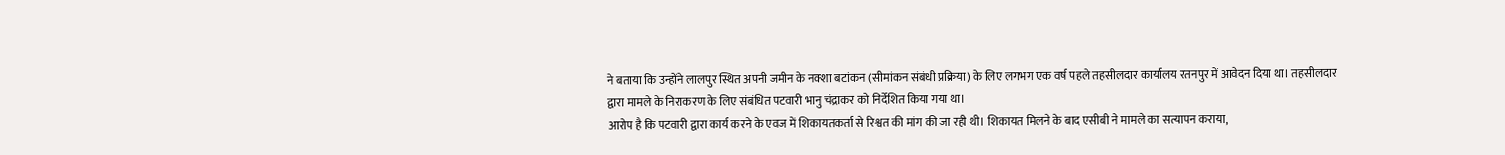ने बताया कि उन्होंने लालपुर स्थित अपनी जमीन के नक्शा बटांकन (सीमांकन संबंधी प्रक्रिया) के लिए लगभग एक वर्ष पहले तहसीलदार कार्यालय रतनपुर में आवेदन दिया था। तहसीलदार द्वारा मामले के निराकरण के लिए संबंधित पटवारी भानु चंद्राकर को निर्देशित किया गया था।
आरोप है कि पटवारी द्वारा कार्य करने के एवज में शिकायतकर्ता से रिश्वत की मांग की जा रही थी। शिकायत मिलने के बाद एसीबी ने मामले का सत्यापन कराया,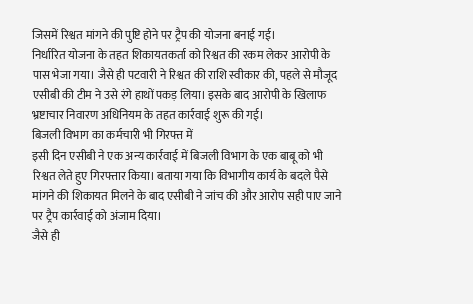जिसमें रिश्वत मांगने की पुष्टि होने पर ट्रैप की योजना बनाई गई।
निर्धारित योजना के तहत शिकायतकर्ता को रिश्वत की रकम लेकर आरोपी के पास भेजा गया। जैसे ही पटवारी ने रिश्वत की राशि स्वीकार की, पहले से मौजूद एसीबी की टीम ने उसे रंगे हाथों पकड़ लिया। इसके बाद आरोपी के खिलाफ भ्रष्टाचार निवारण अधिनियम के तहत कार्रवाई शुरू की गई।
बिजली विभाग का कर्मचारी भी गिरफ्त में
इसी दिन एसीबी ने एक अन्य कार्रवाई में बिजली विभाग के एक बाबू को भी रिश्वत लेते हुए गिरफ्तार किया। बताया गया कि विभागीय कार्य के बदले पैसे मांगने की शिकायत मिलने के बाद एसीबी ने जांच की और आरोप सही पाए जाने पर ट्रैप कार्रवाई को अंजाम दिया।
जैसे ही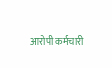आरोपी कर्मचारी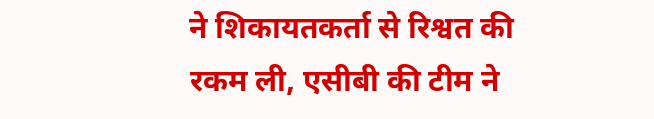ने शिकायतकर्ता से रिश्वत की रकम ली, एसीबी की टीम ने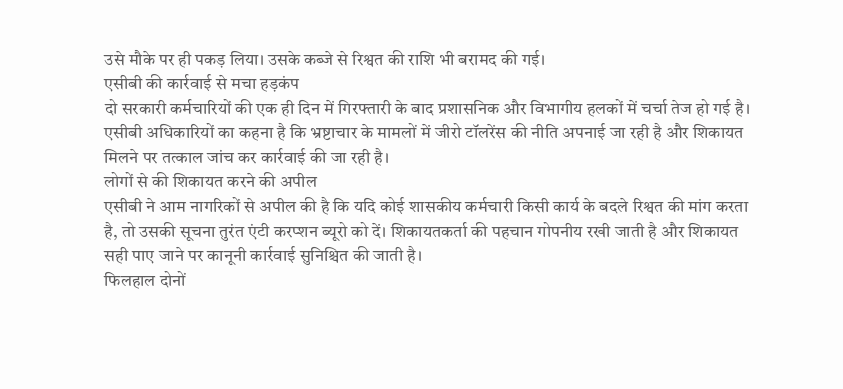उसे मौके पर ही पकड़ लिया। उसके कब्जे से रिश्वत की राशि भी बरामद की गई।
एसीबी की कार्रवाई से मचा हड़कंप
दो सरकारी कर्मचारियों की एक ही दिन में गिरफ्तारी के बाद प्रशासनिक और विभागीय हलकों में चर्चा तेज हो गई है। एसीबी अधिकारियों का कहना है कि भ्रष्टाचार के मामलों में जीरो टॉलरेंस की नीति अपनाई जा रही है और शिकायत मिलने पर तत्काल जांच कर कार्रवाई की जा रही है।
लोगों से की शिकायत करने की अपील
एसीबी ने आम नागरिकों से अपील की है कि यदि कोई शासकीय कर्मचारी किसी कार्य के बदले रिश्वत की मांग करता है, तो उसकी सूचना तुरंत एंटी करप्शन ब्यूरो को दें। शिकायतकर्ता की पहचान गोपनीय रखी जाती है और शिकायत सही पाए जाने पर कानूनी कार्रवाई सुनिश्चित की जाती है।
फिलहाल दोनों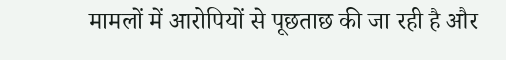मामलों में आरोपियों से पूछताछ की जा रही है और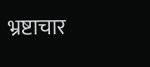भ्रष्टाचार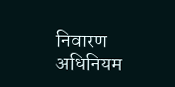निवारण अधिनियम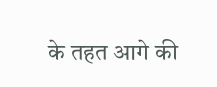के तहत आगे की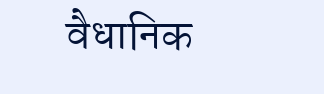वैधानिक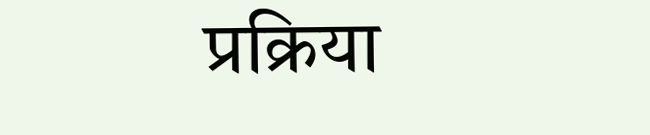प्रक्रिया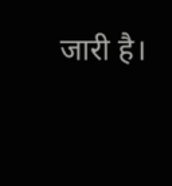जारी है।